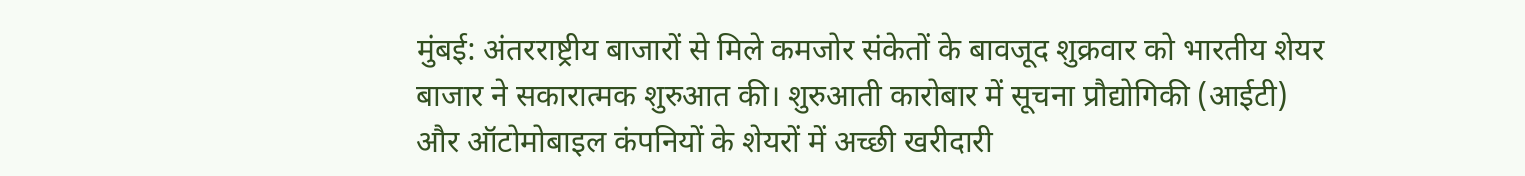मुंबई: अंतरराष्ट्रीय बाजारों से मिले कमजोर संकेतों के बावजूद शुक्रवार को भारतीय शेयर बाजार ने सकारात्मक शुरुआत की। शुरुआती कारोबार में सूचना प्रौद्योगिकी (आईटी) और ऑटोमोबाइल कंपनियों के शेयरों में अच्छी खरीदारी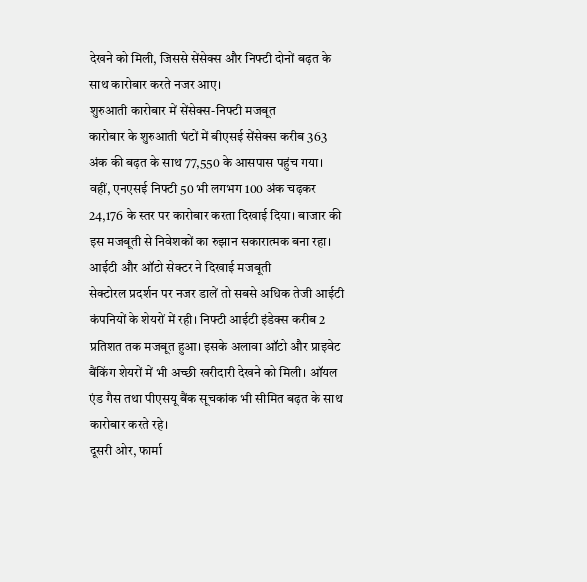देखने को मिली, जिससे सेंसेक्स और निफ्टी दोनों बढ़त के साथ कारोबार करते नजर आए।
शुरुआती कारोबार में सेंसेक्स-निफ्टी मजबूत
कारोबार के शुरुआती घंटों में बीएसई सेंसेक्स करीब 363 अंक की बढ़त के साथ 77,550 के आसपास पहुंच गया। वहीं, एनएसई निफ्टी 50 भी लगभग 100 अंक चढ़कर 24,176 के स्तर पर कारोबार करता दिखाई दिया। बाजार की इस मजबूती से निवेशकों का रुझान सकारात्मक बना रहा।
आईटी और ऑटो सेक्टर ने दिखाई मजबूती
सेक्टोरल प्रदर्शन पर नजर डालें तो सबसे अधिक तेजी आईटी कंपनियों के शेयरों में रही। निफ्टी आईटी इंडेक्स करीब 2 प्रतिशत तक मजबूत हुआ। इसके अलावा ऑटो और प्राइवेट बैंकिंग शेयरों में भी अच्छी खरीदारी देखने को मिली। ऑयल एंड गैस तथा पीएसयू बैंक सूचकांक भी सीमित बढ़त के साथ कारोबार करते रहे।
दूसरी ओर, फार्मा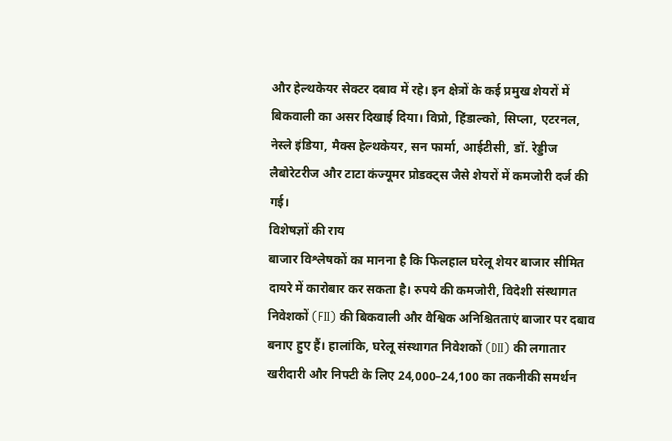और हेल्थकेयर सेक्टर दबाव में रहे। इन क्षेत्रों के कई प्रमुख शेयरों में बिकवाली का असर दिखाई दिया। विप्रो, हिंडाल्को, सिप्ला, एटरनल, नेस्ले इंडिया, मैक्स हेल्थकेयर, सन फार्मा, आईटीसी, डॉ. रेड्डीज लैबोरेटरीज और टाटा कंज्यूमर प्रोडक्ट्स जैसे शेयरों में कमजोरी दर्ज की गई।
विशेषज्ञों की राय
बाजार विश्लेषकों का मानना है कि फिलहाल घरेलू शेयर बाजार सीमित दायरे में कारोबार कर सकता है। रुपये की कमजोरी, विदेशी संस्थागत निवेशकों (FII) की बिकवाली और वैश्विक अनिश्चितताएं बाजार पर दबाव बनाए हुए हैं। हालांकि, घरेलू संस्थागत निवेशकों (DII) की लगातार खरीदारी और निफ्टी के लिए 24,000–24,100 का तकनीकी समर्थन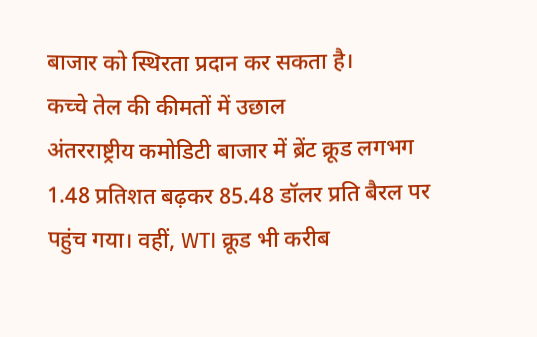बाजार को स्थिरता प्रदान कर सकता है।
कच्चे तेल की कीमतों में उछाल
अंतरराष्ट्रीय कमोडिटी बाजार में ब्रेंट क्रूड लगभग 1.48 प्रतिशत बढ़कर 85.48 डॉलर प्रति बैरल पर पहुंच गया। वहीं, WTI क्रूड भी करीब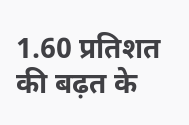1.60 प्रतिशत की बढ़त के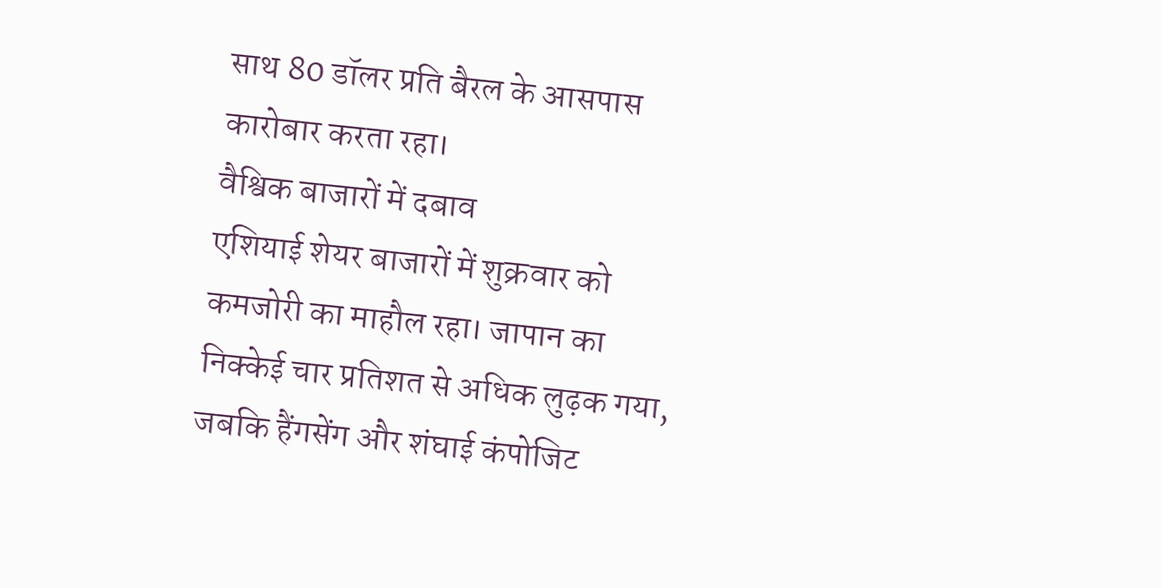साथ 80 डॉलर प्रति बैरल के आसपास कारोबार करता रहा।
वैश्विक बाजारों में दबाव
एशियाई शेयर बाजारों में शुक्रवार को कमजोरी का माहौल रहा। जापान का निक्केई चार प्रतिशत से अधिक लुढ़क गया, जबकि हैंगसेंग और शंघाई कंपोजिट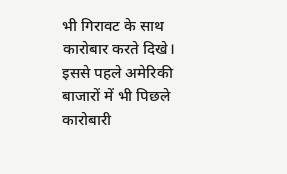भी गिरावट के साथ कारोबार करते दिखे। इससे पहले अमेरिकी बाजारों में भी पिछले कारोबारी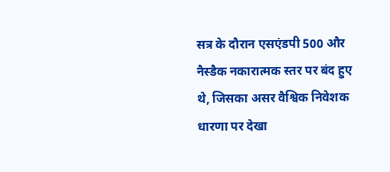सत्र के दौरान एसएंडपी 500 और नैस्डैक नकारात्मक स्तर पर बंद हुए थे, जिसका असर वैश्विक निवेशक धारणा पर देखा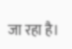जा रहा है।